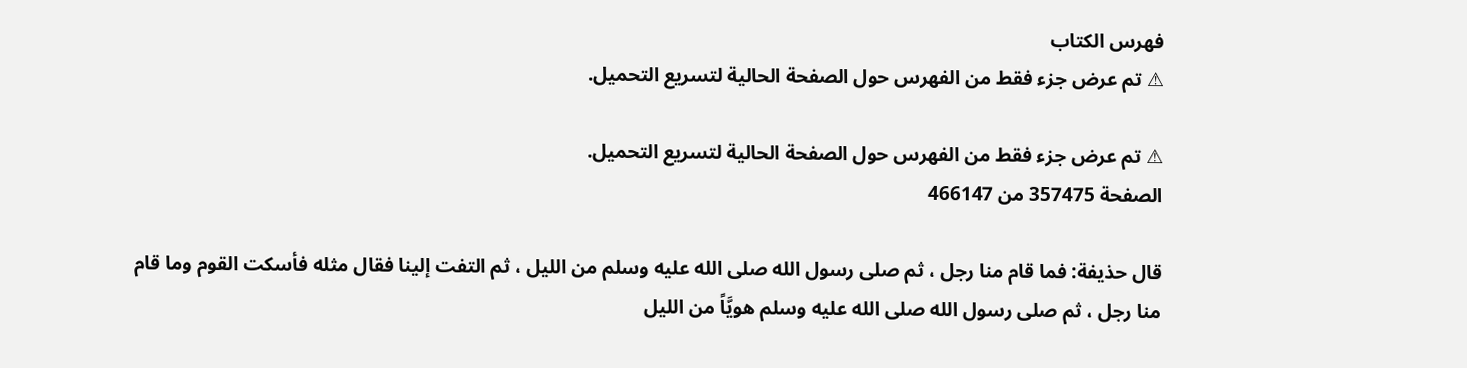فهرس الكتاب
⚠ تم عرض جزء فقط من الفهرس حول الصفحة الحالية لتسريع التحميل.

⚠ تم عرض جزء فقط من الفهرس حول الصفحة الحالية لتسريع التحميل.
الصفحة 357475 من 466147

قال حذيفة: فما قام منا رجل ، ثم صلى رسول الله صلى الله عليه وسلم من الليل ، ثم التفت إلينا فقال مثله فأسكت القوم وما قام منا رجل ، ثم صلى رسول الله صلى الله عليه وسلم هويَّاً من الليل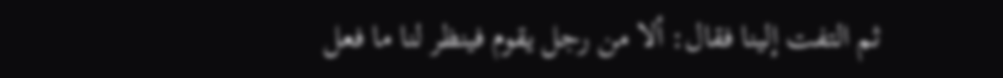ثم التفت إلينا فقال: ألا من رجل يقوم فينظر لنا ما فعل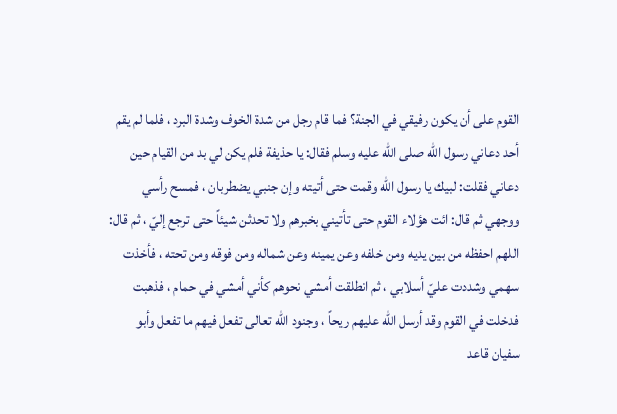القوم على أن يكون رفيقي في الجنة؟ فما قام رجل من شدة الخوف وشدة البرد ، فلما لم يقم أحد دعاني رسول الله صلى الله عليه وسلم فقال: يا حذيفة فلم يكن لي بد من القيام حين دعاني فقلت: لبيك يا رسول الله وقمت حتى أتيته وإن جنبي يضطربان ، فمسح رأسي ووجهي ثم قال: ائت هؤلاء القوم حتى تأتيني بخبرهم ولا تحدثن شيئاً حتى ترجع إليّ ، ثم قال: اللهم احفظه من بين يديه ومن خلفه وعن يمينه وعن شماله ومن فوقه ومن تحته ، فأخذت سهمي وشددت عليّ أسلابي ، ثم انطلقت أمشي نحوهم كأني أمشي في حمام ، فذهبت فدخلت في القوم وقد أرسل الله عليهم ريحاً ، وجنود الله تعالى تفعل فيهم ما تفعل وأبو سفيان قاعد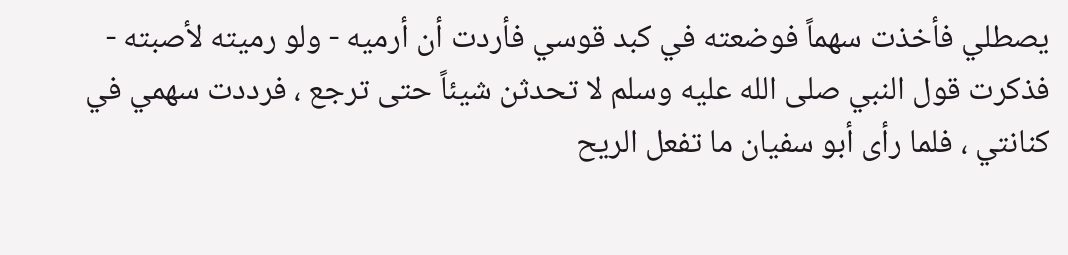يصطلي فأخذت سهماً فوضعته في كبد قوسي فأردت أن أرميه - ولو رميته لأصبته - فذكرت قول النبي صلى الله عليه وسلم لا تحدثن شيئاً حتى ترجع ، فرددت سهمي في كنانتي ، فلما رأى أبو سفيان ما تفعل الريح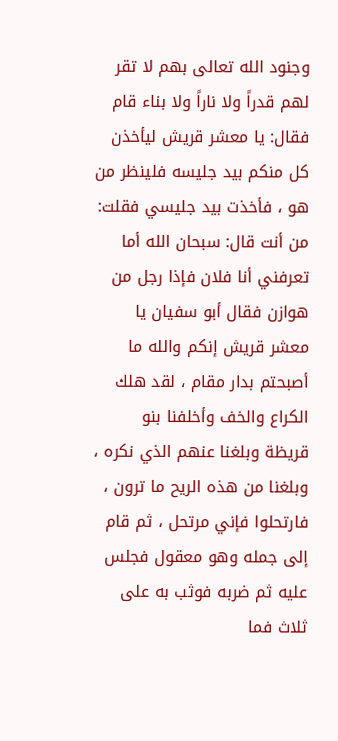وجنود الله تعالى بهم لا تقر لهم قدراً ولا ناراً ولا بناء قام فقال: يا معشر قريش ليأخذن كل منكم بيد جليسه فلينظر من هو ، فأخذت بيد جليسي فقلت: من أنت قال: سبحان الله أما تعرفني أنا فلان فإذا رجل من هوازن فقال أبو سفيان يا معشر قريش إنكم والله ما أصبحتم بدار مقام ، لقد هلك الكراع والخف وأخلفنا بنو قريظة وبلغنا عنهم الذي نكره ، وبلغنا من هذه الريح ما ترون ، فارتحلوا فإني مرتحل ، ثم قام إلى جمله وهو معقول فجلس عليه ثم ضربه فوثب به على ثلاث فما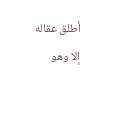أطلق عقاله إلا وهو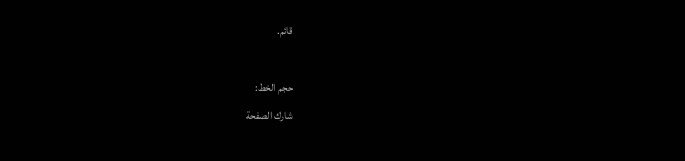قائم.

حجم الخط:
شارك الصفحة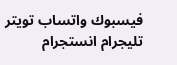فيسبوك واتساب تويتر تليجرام انستجرام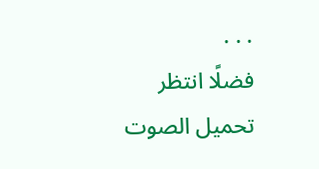. . .
فضلًا انتظر تحميل الصوت